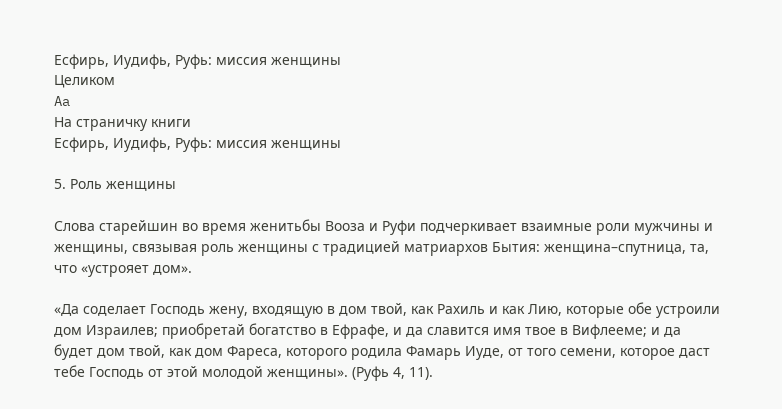Есфирь, Иудифь, Руфь: миссия женщины
Целиком
Aa
На страничку книги
Есфирь, Иудифь, Руфь: миссия женщины

5. Роль женщины

Слова старейшин во время женитьбы Вооза и Руфи подчеркивает взаимные роли мужчины и женщины, связывая роль женщины с традицией матриархов Бытия: женщина–спутница, та, что «устрояет дом».

«Да соделает Господь жену, входящую в дом твой, как Рахиль и как Лию, которые обе устроили дом Израилев; приобретай богатство в Ефрафе, и да славится имя твое в Вифлееме; и да будет дом твой, как дом Фареса, которого родила Фамарь Иуде, от того семени, которое даст тебе Господь от этой молодой женщины». (Руфь 4, 11).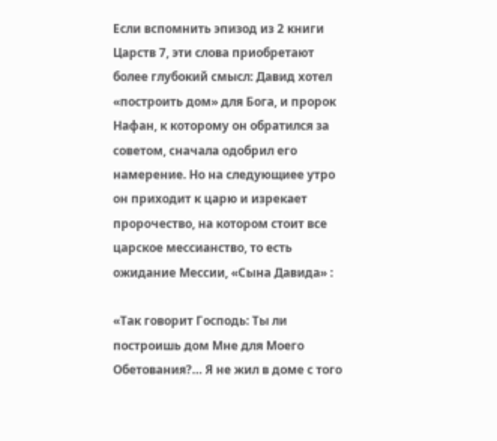Если вспомнить эпизод из 2 книги Царств 7, эти слова приобретают более глубокий смысл: Давид хотел «построить дом» для Бога, и пророк Нафан, к которому он обратился за советом, сначала одобрил его намерение. Но на следующиее утро он приходит к царю и изрекает пророчество, на котором стоит все царское мессианство, то есть ожидание Мессии, «Сына Давида» :

«Так говорит Господь: Ты ли построишь дом Мне для Моего Обетования?… Я не жил в доме с того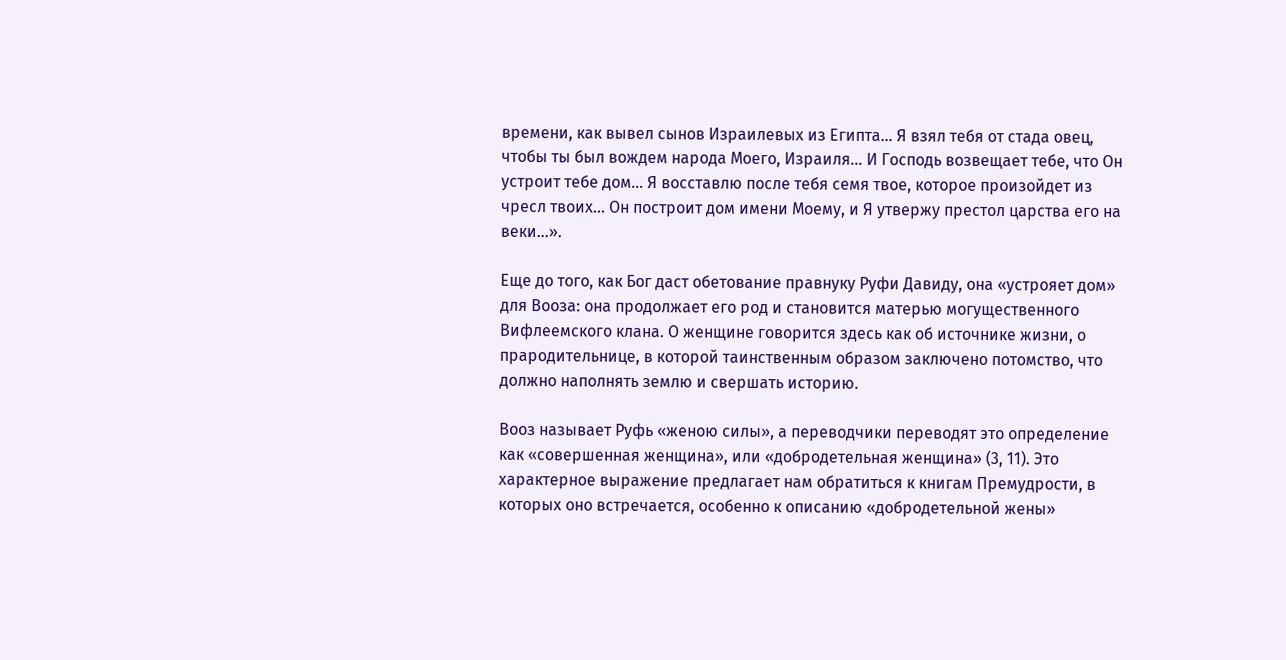времени, как вывел сынов Израилевых из Египта… Я взял тебя от стада овец, чтобы ты был вождем народа Моего, Израиля… И Господь возвещает тебе, что Он устроит тебе дом… Я восставлю после тебя семя твое, которое произойдет из чресл твоих… Он построит дом имени Моему, и Я утвержу престол царства его на веки…».

Еще до того, как Бог даст обетование правнуку Руфи Давиду, она «устрояет дом» для Вооза: она продолжает его род и становится матерью могущественного Вифлеемского клана. О женщине говорится здесь как об источнике жизни, о прародительнице, в которой таинственным образом заключено потомство, что должно наполнять землю и свершать историю.

Вооз называет Руфь «женою силы», а переводчики переводят это определение как «совершенная женщина», или «добродетельная женщина» (3, 11). Это характерное выражение предлагает нам обратиться к книгам Премудрости, в которых оно встречается, особенно к описанию «добродетельной жены»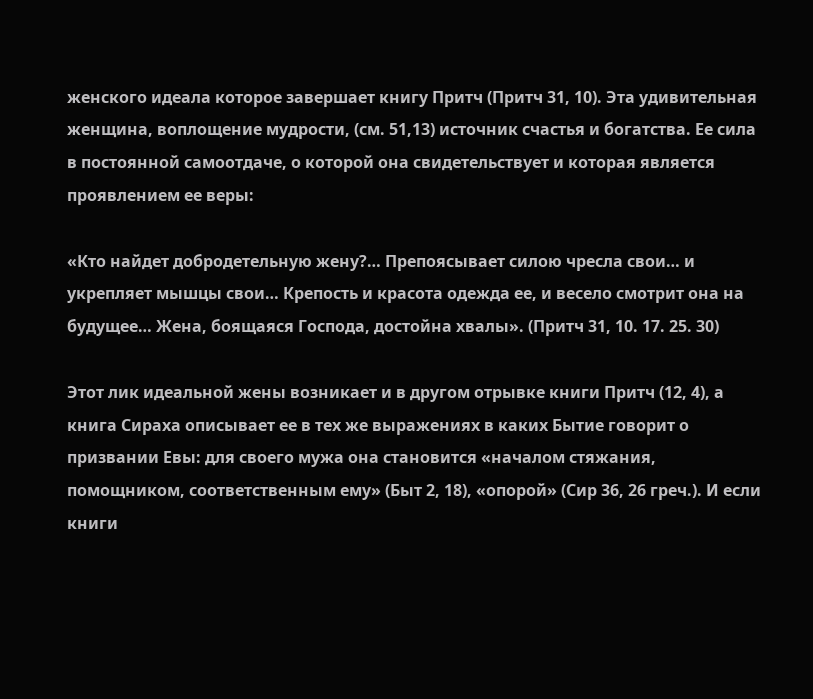женского идеала которое завершает книгу Притч (Притч 31, 10). Эта удивительная женщина, воплощение мудрости, (см. 51,13) источник счастья и богатства. Ее сила в постоянной самоотдаче, о которой она свидетельствует и которая является проявлением ее веры:

«Кто найдет добродетельную жену?… Препоясывает силою чресла свои… и укрепляет мышцы свои… Крепость и красота одежда ее, и весело смотрит она на будущее… Жена, боящаяся Господа, достойна хвалы». (Притч 31, 10. 17. 25. 30)

Этот лик идеальной жены возникает и в другом отрывке книги Притч (12, 4), а книга Сираха описывает ее в тех же выражениях в каких Бытие говорит о призвании Евы: для своего мужа она становится «началом стяжания, помощником, соответственным ему» (Быт 2, 18), «опорой» (Сир 36, 26 греч.). И если книги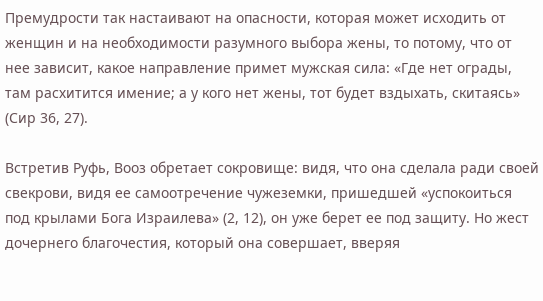Премудрости так настаивают на опасности, которая может исходить от женщин и на необходимости разумного выбора жены, то потому, что от нее зависит, какое направление примет мужская сила: «Где нет ограды, там расхитится имение; а у кого нет жены, тот будет вздыхать, скитаясь» (Сир 36, 27).

Встретив Руфь, Вооз обретает сокровище: видя, что она сделала ради своей свекрови, видя ее самоотречение чужеземки, пришедшей «успокоиться под крылами Бога Израилева» (2, 12), он уже берет ее под защиту. Но жест дочернего благочестия, который она совершает, вверяя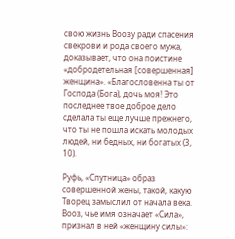свою жизнь Воозу ради спасения свекрови и рода своего мужа, доказывает, что она поистине «добродетельная [совершенная] женщина». «Благословенна ты от Господа (Бога), дочь моя! Это последнее твое доброе дело сделала ты еще лучше прежнего, что ты не пошла искать молодых людей, ни бедных, ни богатых (3, 10).

Руфь, «Спутница» образ совершенной жены, такой, какую Творец замыслил от начала века. Вооз, чье имя означает «Сила», признал в ней «женщину силы»: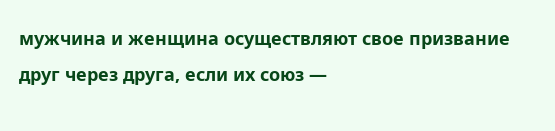мужчина и женщина осуществляют свое призвание друг через друга, если их союз —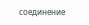соединение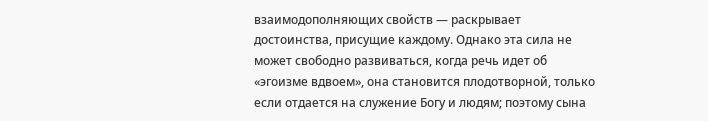взаимодополняющих свойств — раскрывает достоинства, присущие каждому. Однако эта сила не может свободно развиваться, когда речь идет об «эгоизме вдвоем», она становится плодотворной, только если отдается на служение Богу и людям; поэтому сына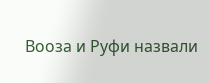Вооза и Руфи назвали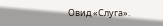Овид «Слуга».